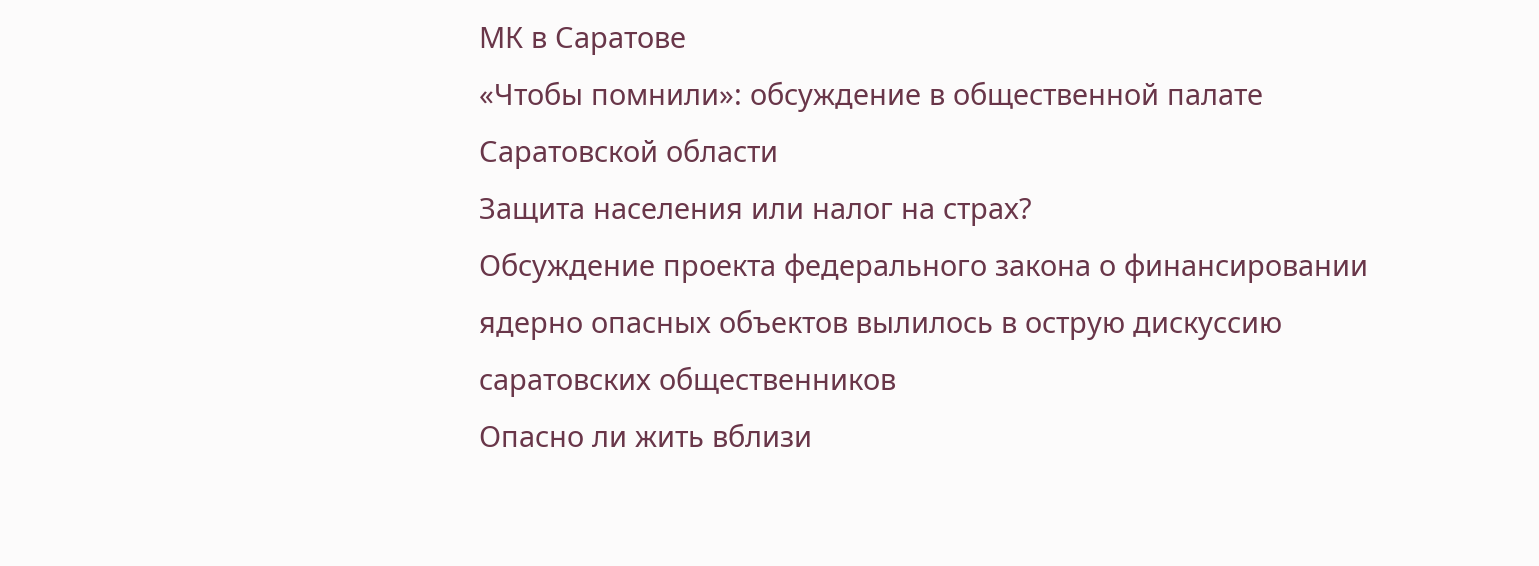МК в Саратове
«Чтобы помнили»: обсуждение в общественной палате Саратовской области
Защита населения или налог на страх?
Обсуждение проекта федерального закона о финансировании ядерно опасных объектов вылилось в острую дискуссию саратовских общественников
Опасно ли жить вблизи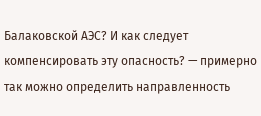Балаковской АЭС? И как следует компенсировать эту опасность? — примерно так можно определить направленность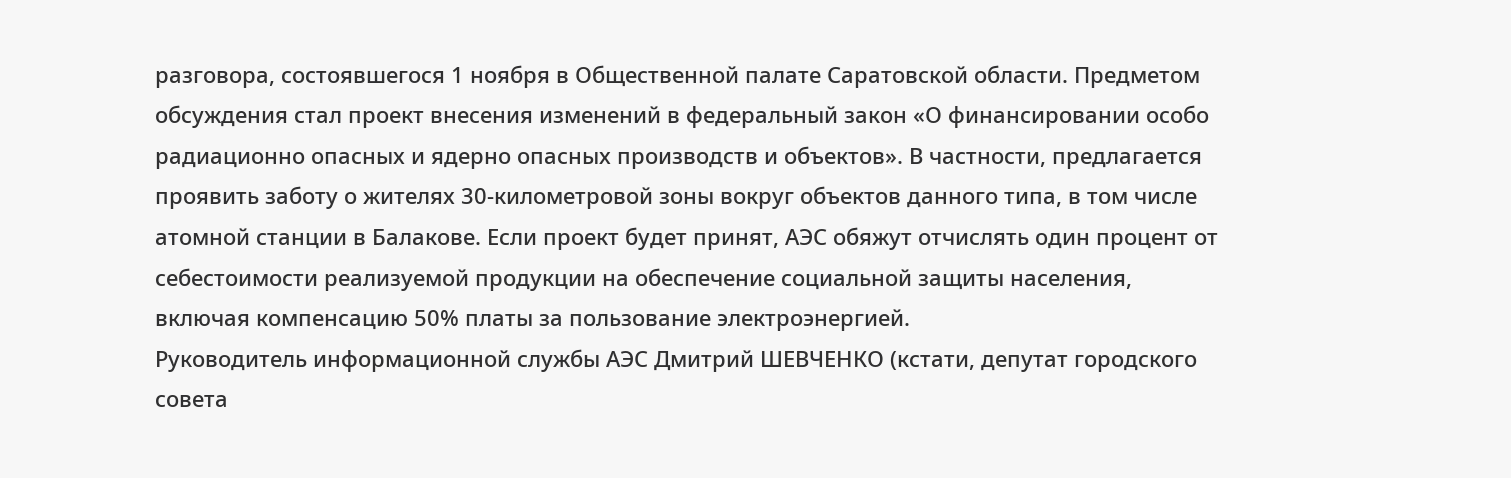разговора, состоявшегося 1 ноября в Общественной палате Саратовской области. Предметом обсуждения стал проект внесения изменений в федеральный закон «О финансировании особо радиационно опасных и ядерно опасных производств и объектов». В частности, предлагается проявить заботу о жителях 30-километровой зоны вокруг объектов данного типа, в том числе атомной станции в Балакове. Если проект будет принят, АЭС обяжут отчислять один процент от себестоимости реализуемой продукции на обеспечение социальной защиты населения, включая компенсацию 50% платы за пользование электроэнергией.
Руководитель информационной службы АЭС Дмитрий ШЕВЧЕНКО (кстати, депутат городского совета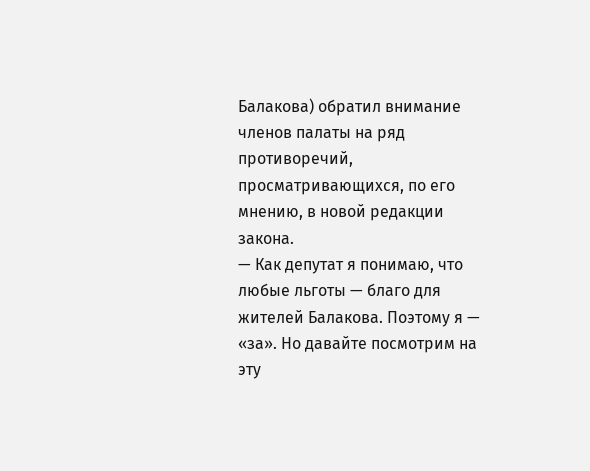Балакова) обратил внимание членов палаты на ряд противоречий, просматривающихся, по его мнению, в новой редакции закона.
— Как депутат я понимаю, что любые льготы — благо для жителей Балакова. Поэтому я — «за». Но давайте посмотрим на эту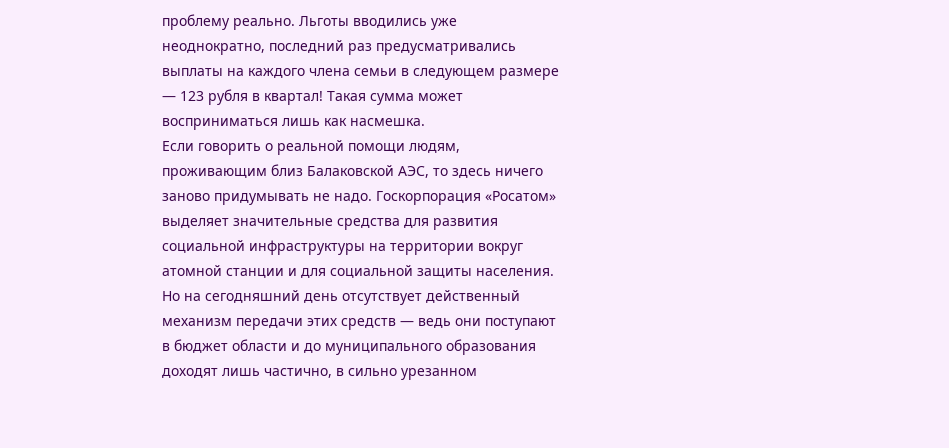проблему реально. Льготы вводились уже неоднократно, последний раз предусматривались выплаты на каждого члена семьи в следующем размере — 123 рубля в квартал! Такая сумма может восприниматься лишь как насмешка.
Если говорить о реальной помощи людям, проживающим близ Балаковской АЭС, то здесь ничего заново придумывать не надо. Госкорпорация «Росатом» выделяет значительные средства для развития социальной инфраструктуры на территории вокруг атомной станции и для социальной защиты населения. Но на сегодняшний день отсутствует действенный механизм передачи этих средств — ведь они поступают в бюджет области и до муниципального образования доходят лишь частично, в сильно урезанном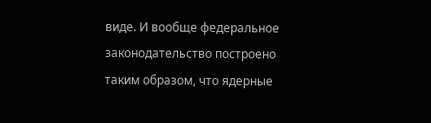виде. И вообще федеральное законодательство построено таким образом, что ядерные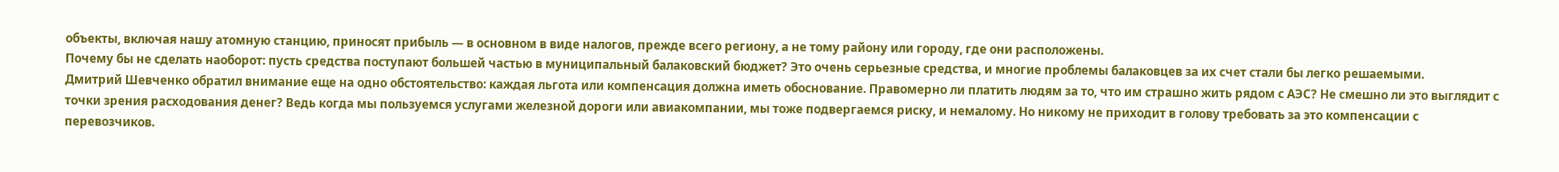объекты, включая нашу атомную станцию, приносят прибыль — в основном в виде налогов, прежде всего региону, а не тому району или городу, где они расположены.
Почему бы не сделать наоборот: пусть средства поступают большей частью в муниципальный балаковский бюджет? Это очень серьезные средства, и многие проблемы балаковцев за их счет стали бы легко решаемыми.
Дмитрий Шевченко обратил внимание еще на одно обстоятельство: каждая льгота или компенсация должна иметь обоснование. Правомерно ли платить людям за то, что им страшно жить рядом с АЭС? Не смешно ли это выглядит с точки зрения расходования денег? Ведь когда мы пользуемся услугами железной дороги или авиакомпании, мы тоже подвергаемся риску, и немалому. Но никому не приходит в голову требовать за это компенсации с перевозчиков.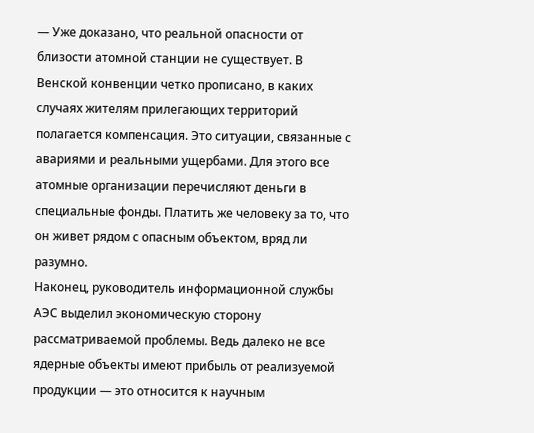— Уже доказано, что реальной опасности от близости атомной станции не существует. В Венской конвенции четко прописано, в каких случаях жителям прилегающих территорий полагается компенсация. Это ситуации, связанные с авариями и реальными ущербами. Для этого все атомные организации перечисляют деньги в специальные фонды. Платить же человеку за то, что он живет рядом с опасным объектом, вряд ли разумно.
Наконец, руководитель информационной службы АЭС выделил экономическую сторону рассматриваемой проблемы. Ведь далеко не все ядерные объекты имеют прибыль от реализуемой продукции — это относится к научным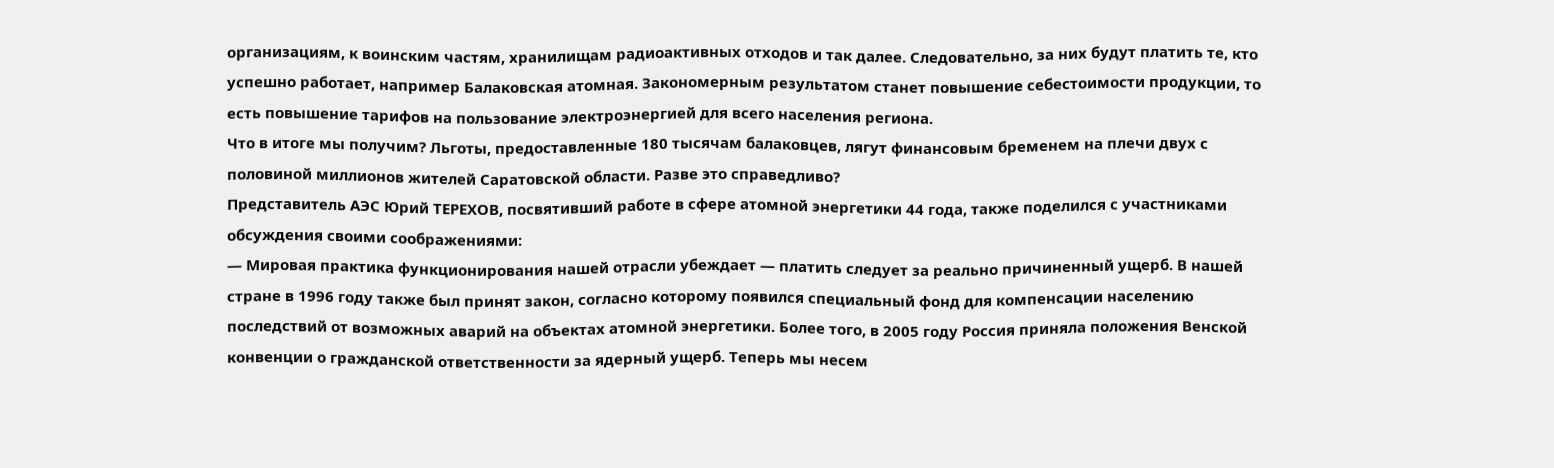организациям, к воинским частям, хранилищам радиоактивных отходов и так далее. Следовательно, за них будут платить те, кто успешно работает, например Балаковская атомная. Закономерным результатом станет повышение себестоимости продукции, то есть повышение тарифов на пользование электроэнергией для всего населения региона.
Что в итоге мы получим? Льготы, предоставленные 180 тысячам балаковцев, лягут финансовым бременем на плечи двух с половиной миллионов жителей Саратовской области. Разве это справедливо?
Представитель АЭС Юрий ТЕРЕХОВ, посвятивший работе в сфере атомной энергетики 44 года, также поделился с участниками обсуждения своими соображениями:
— Мировая практика функционирования нашей отрасли убеждает — платить следует за реально причиненный ущерб. В нашей стране в 1996 году также был принят закон, согласно которому появился специальный фонд для компенсации населению последствий от возможных аварий на объектах атомной энергетики. Более того, в 2005 году Россия приняла положения Венской конвенции о гражданской ответственности за ядерный ущерб. Теперь мы несем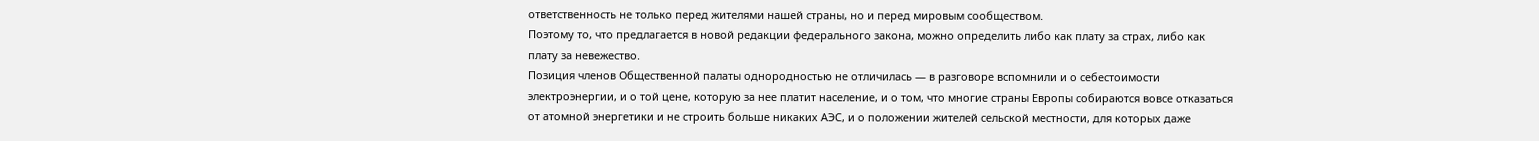ответственность не только перед жителями нашей страны, но и перед мировым сообществом.
Поэтому то, что предлагается в новой редакции федерального закона, можно определить либо как плату за страх, либо как плату за невежество.
Позиция членов Общественной палаты однородностью не отличилась — в разговоре вспомнили и о себестоимости электроэнергии, и о той цене, которую за нее платит население, и о том, что многие страны Европы собираются вовсе отказаться от атомной энергетики и не строить больше никаких АЭС, и о положении жителей сельской местности, для которых даже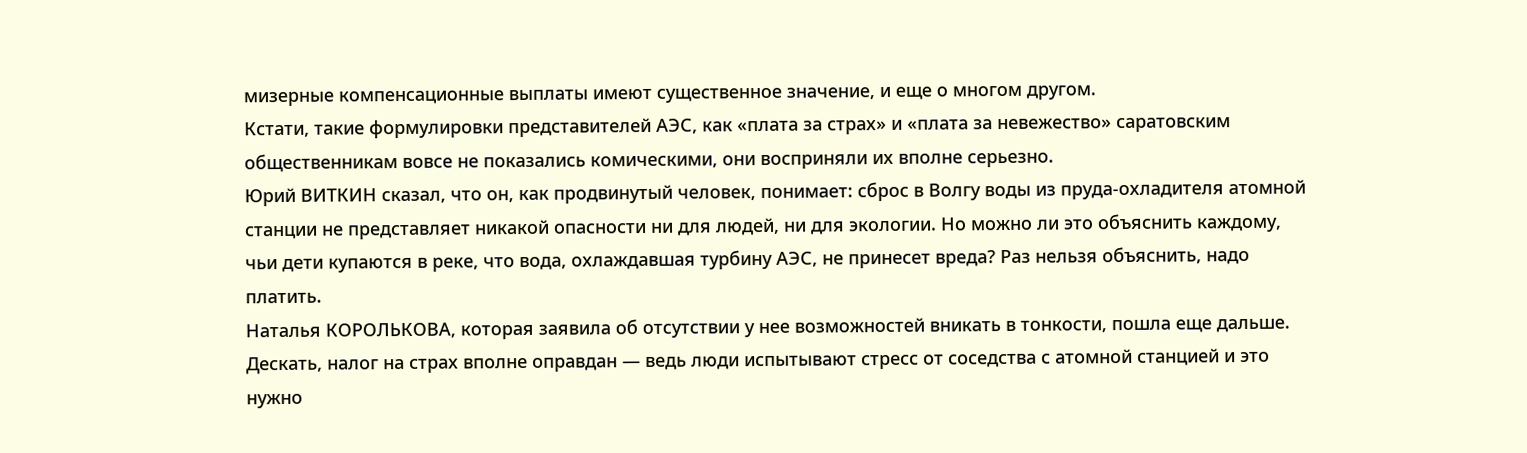мизерные компенсационные выплаты имеют существенное значение, и еще о многом другом.
Кстати, такие формулировки представителей АЭС, как «плата за страх» и «плата за невежество» саратовским общественникам вовсе не показались комическими, они восприняли их вполне серьезно.
Юрий ВИТКИН сказал, что он, как продвинутый человек, понимает: сброс в Волгу воды из пруда-охладителя атомной станции не представляет никакой опасности ни для людей, ни для экологии. Но можно ли это объяснить каждому, чьи дети купаются в реке, что вода, охлаждавшая турбину АЭС, не принесет вреда? Раз нельзя объяснить, надо платить.
Наталья КОРОЛЬКОВА, которая заявила об отсутствии у нее возможностей вникать в тонкости, пошла еще дальше. Дескать, налог на страх вполне оправдан — ведь люди испытывают стресс от соседства с атомной станцией и это нужно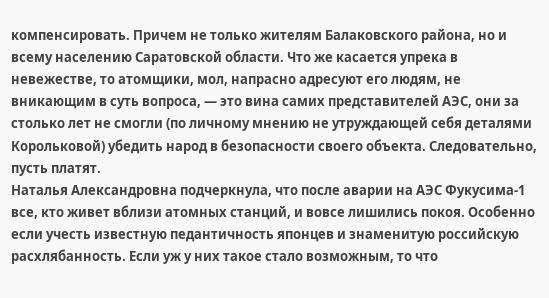компенсировать. Причем не только жителям Балаковского района, но и всему населению Саратовской области. Что же касается упрека в невежестве, то атомщики, мол, напрасно адресуют его людям, не вникающим в суть вопроса, — это вина самих представителей АЭС, они за столько лет не смогли (по личному мнению не утруждающей себя деталями Корольковой) убедить народ в безопасности своего объекта. Следовательно, пусть платят.
Наталья Александровна подчеркнула, что после аварии на АЭС Фукусима-1 все, кто живет вблизи атомных станций, и вовсе лишились покоя. Особенно если учесть известную педантичность японцев и знаменитую российскую расхлябанность. Если уж у них такое стало возможным, то что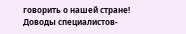говорить о нашей стране! Доводы специалистов-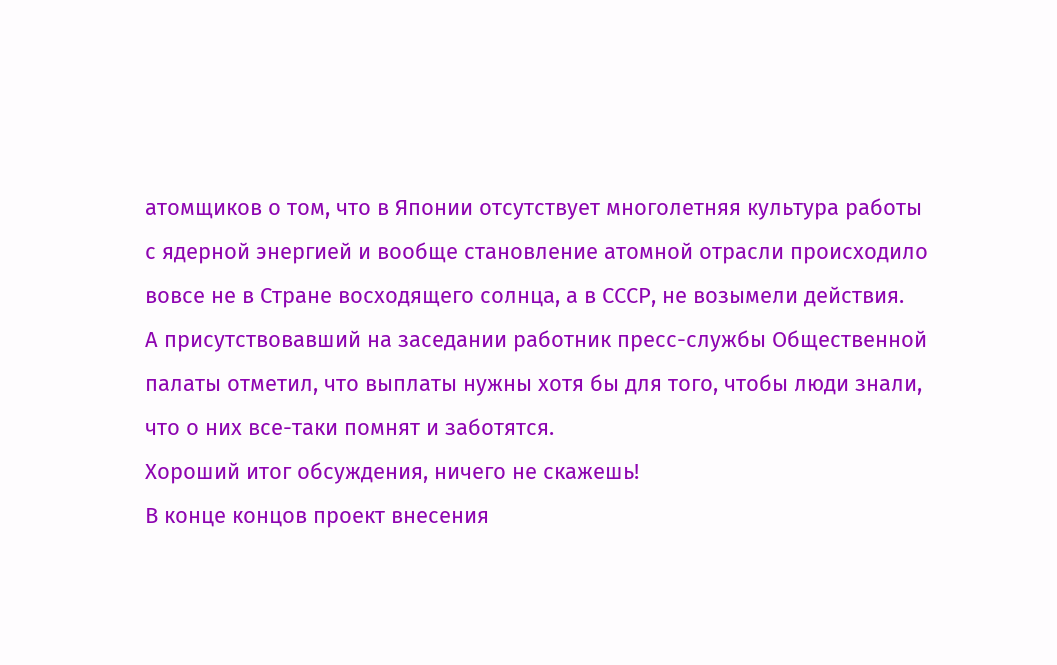атомщиков о том, что в Японии отсутствует многолетняя культура работы с ядерной энергией и вообще становление атомной отрасли происходило вовсе не в Стране восходящего солнца, а в СССР, не возымели действия.
А присутствовавший на заседании работник пресс-службы Общественной палаты отметил, что выплаты нужны хотя бы для того, чтобы люди знали, что о них все-таки помнят и заботятся.
Хороший итог обсуждения, ничего не скажешь!
В конце концов проект внесения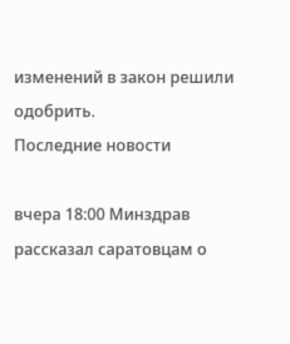изменений в закон решили одобрить.
Последние новости

вчера 18:00 Минздрав рассказал саратовцам о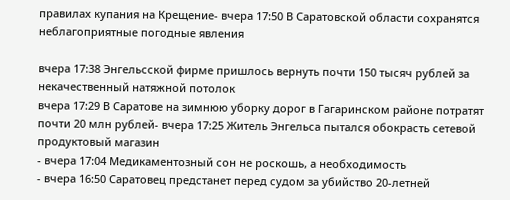правилах купания на Крещение- вчера 17:50 В Саратовской области сохранятся неблагоприятные погодные явления

вчера 17:38 Энгельсской фирме пришлось вернуть почти 150 тысяч рублей за некачественный натяжной потолок
вчера 17:29 В Саратове на зимнюю уборку дорог в Гагаринском районе потратят почти 20 млн рублей- вчера 17:25 Житель Энгельса пытался обокрасть сетевой продуктовый магазин
- вчера 17:04 Медикаментозный сон не роскошь, а необходимость
- вчера 16:50 Саратовец предстанет перед судом за убийство 20-летней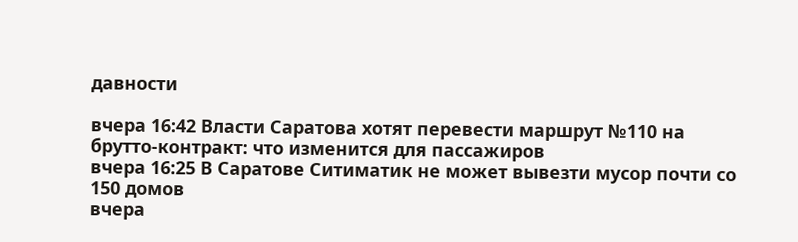давности

вчера 16:42 Власти Саратова хотят перевести маршрут №110 на брутто-контракт: что изменится для пассажиров
вчера 16:25 В Саратове Ситиматик не может вывезти мусор почти со 150 домов
вчера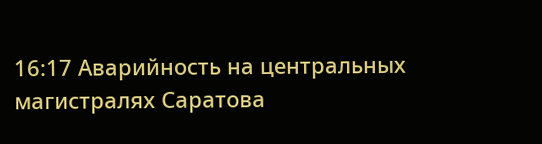16:17 Аварийность на центральных магистралях Саратова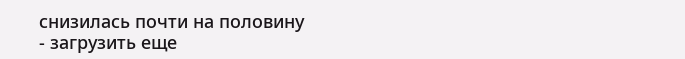снизилась почти на половину
- загрузить еще